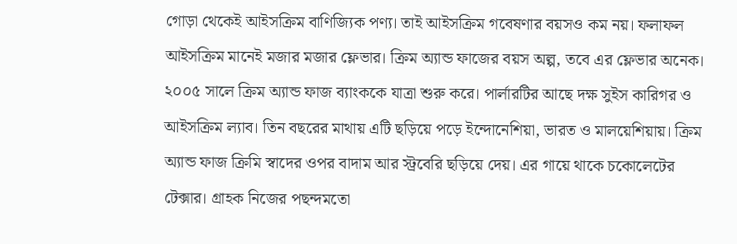গোড়া থেকেই আইসক্রিম বাণিজ্যিক পণ্য। তাই আইসক্রিম গবেষণার বয়সও কম নয়। ফলাফল আইসক্রিম মানেই মজার মজার ফ্লেভার। ক্রিম অ্যান্ড ফাজের বয়স অল্প, তবে এর ফ্লেভার অনেক। ২০০৫ সালে ক্রিম অ্যান্ড ফাজ ব্যাংককে যাত্রা শুরু করে। পার্লারটির আছে দক্ষ সুইস কারিগর ও আইসক্রিম ল্যাব। তিন বছরের মাথায় এটি ছড়িয়ে পড়ে ইন্দোনেশিয়া, ভারত ও মালয়েশিয়ায়। ক্রিম অ্যান্ড ফাজ ক্রিমি স্বাদের ওপর বাদাম আর স্ট্রবেরি ছড়িয়ে দেয়। এর গায়ে থাকে চকোলেটের টেক্সার। গ্রাহক নিজের পছন্দমতো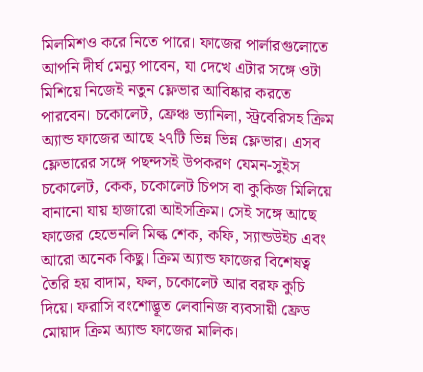মিলমিশও করে নিতে পারে। ফাজের পার্লারগুলোতে আপনি দীর্ঘ মেন্যু পাবেন, যা দেখে এটার সঙ্গে ওটা মিশিয়ে নিজেই নতুন ফ্লেভার আবিষ্কার করতে পারবেন। চকোলেট, ফ্রেঞ্চ ভ্যানিলা, স্ট্রবেরিসহ ক্রিম অ্যান্ড ফাজের আছে ২৭টি ভিন্ন ভিন্ন ফ্লেভার। এসব ফ্লেভারের সঙ্গে পছন্দসই উপকরণ যেমন-সুইস চকোলেট, কেক, চকোলেট চিপস বা কুকিজ মিলিয়ে বানানো যায় হাজারো আইসক্রিম। সেই সঙ্গে আছে ফাজের হেভেনলি মিল্ক শেক, কফি, স্যান্ডউইচ এবং আরো অনেক কিছু। ক্রিম অ্যান্ড ফাজের বিশেষত্ব তৈরি হয় বাদাম, ফল, চকোলেট আর বরফ কুচি দিয়ে। ফরাসি বংশোদ্ভূত লেবানিজ ব্যবসায়ী ফ্রেড মোয়াদ ক্রিম অ্যান্ড ফাজের মালিক।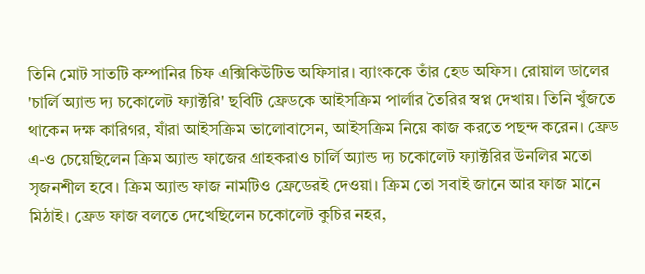তিনি মোট সাতটি কম্পানির চিফ এক্সিকিউটিভ অফিসার। ব্যাংককে তাঁর হেড অফিস। রোয়াল ডালের 'চার্লি অ্যান্ড দ্য চকোলেট ফ্যাক্টরি' ছবিটি ফ্রেডকে আইসক্রিম পার্লার তৈরির স্বপ্ন দেখায়। তিনি খুঁজতে থাকেন দক্ষ কারিগর, যাঁরা আইসক্রিম ভালোবাসেন, আইসক্রিম নিয়ে কাজ করতে পছন্দ করেন। ফ্রেড এ-ও চেয়েছিলেন ক্রিম অ্যান্ড ফাজের গ্রাহকরাও চার্লি অ্যান্ড দ্য চকোলেট ফ্যাক্টরির উনলির মতো সৃজনশীল হবে। ক্রিম অ্যান্ড ফাজ নামটিও ফ্রেডেরই দেওয়া। ক্রিম তো সবাই জানে আর ফাজ মানে মিঠাই। ফ্রেড ফাজ বলতে দেখেছিলেন চকোলেট কুচির নহর,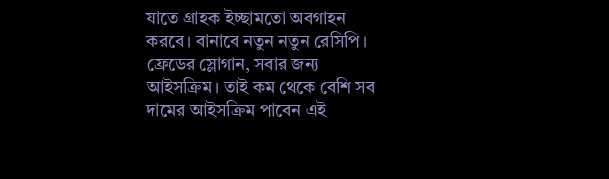যাতে গ্রাহক ইচ্ছামতো অবগাহন করবে। বানাবে নতুন নতুন রেসিপি। ফ্রেডের স্লোগান, সবার জন্য আইসক্রিম। তাই কম থেকে বেশি সব দামের আইসক্রিম পাবেন এই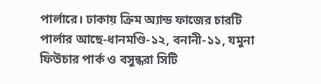পার্লারে। ঢাকায় ক্রিম অ্যান্ড ফাজের চারটি পার্লার আছে-ধানমণ্ডি-১২, বনানী-১১, যমুনা ফিউচার পার্ক ও বসুন্ধরা সিটি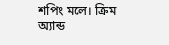শপিং মলে। ক্রিম অ্যান্ড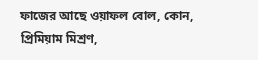ফাজের আছে ওয়াফল বোল, কোন, প্রিমিয়াম মিশ্রণ,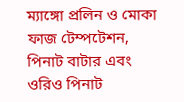ম্যাঙ্গো প্রলিন ও মোকা ফাজ টেম্পটেশন, পিনাট বাটার এবং ওরিও পিনাট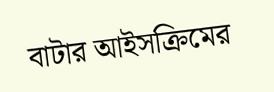বাটার আইসক্রিমের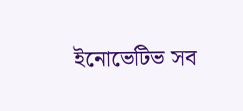ইনোভেটিভ সব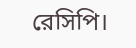রেসিপি।